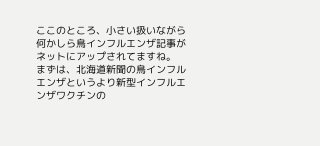ここのところ、小さい扱いながら何かしら鳥インフルエンザ記事がネットにアップされてますね。
まずは、北海道新聞の鳥インフルエンザというより新型インフルエンザワクチンの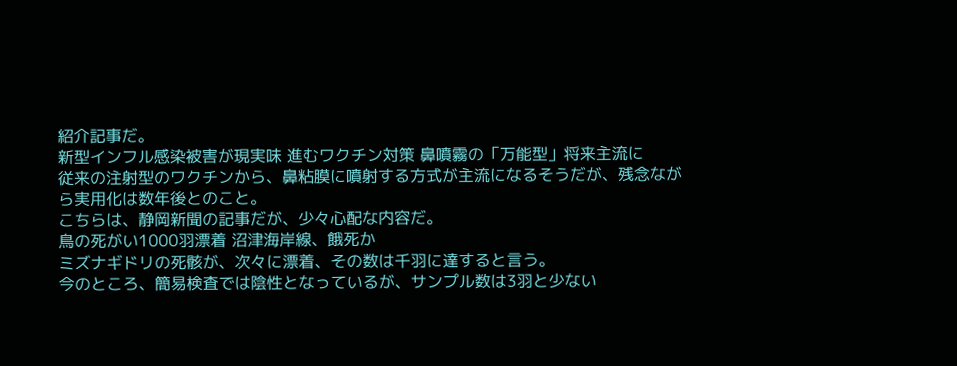紹介記事だ。
新型インフル感染被害が現実味 進むワクチン対策 鼻噴霧の「万能型」将来主流に
従来の注射型のワクチンから、鼻粘膜に噴射する方式が主流になるそうだが、残念ながら実用化は数年後とのこと。
こちらは、静岡新聞の記事だが、少々心配な内容だ。
鳥の死がい1000羽漂着 沼津海岸線、餓死か
ミズナギドリの死骸が、次々に漂着、その数は千羽に達すると言う。
今のところ、簡易検査では陰性となっているが、サンプル数は3羽と少ない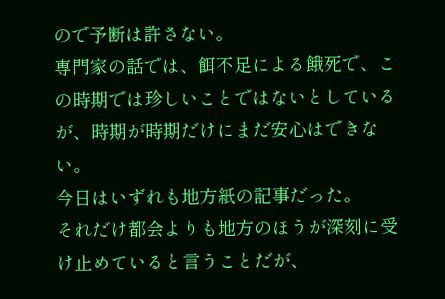ので予断は許さない。
専門家の話では、餌不足による餓死で、この時期では珍しいことではないとしているが、時期が時期だけにまだ安心はできない。
今日はいずれも地方紙の記事だった。
それだけ都会よりも地方のほうが深刻に受け止めていると言うことだが、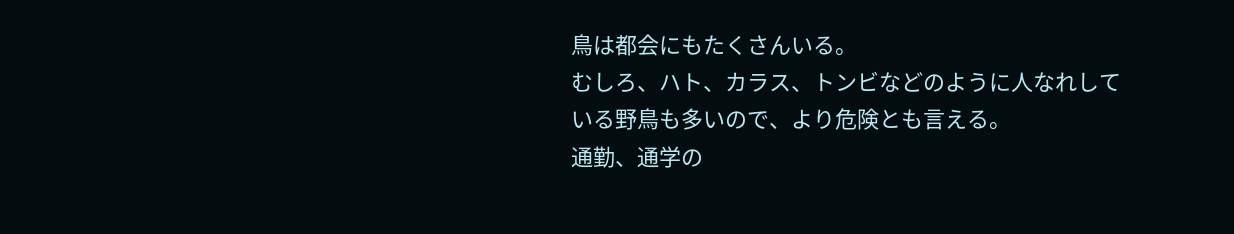鳥は都会にもたくさんいる。
むしろ、ハト、カラス、トンビなどのように人なれしている野鳥も多いので、より危険とも言える。
通勤、通学の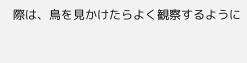際は、鳥を見かけたらよく観察するように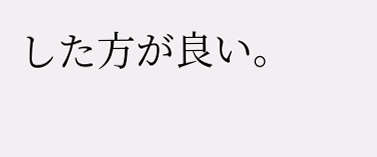した方が良い。